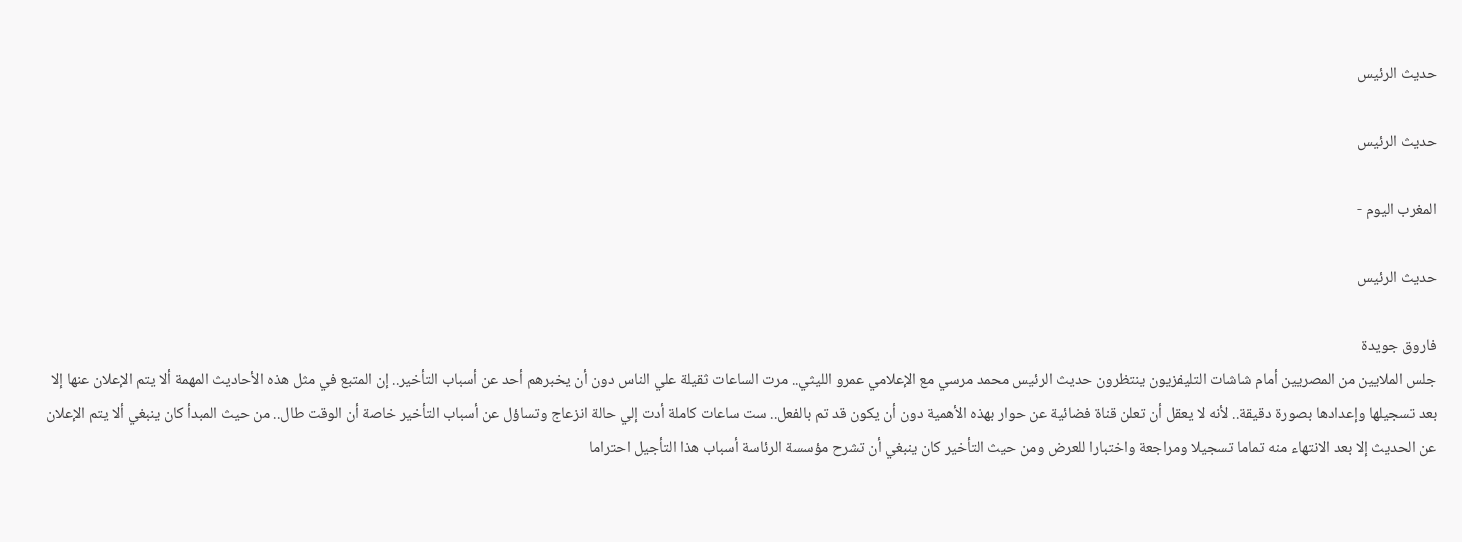حديث الرئيس

حديث الرئيس

المغرب اليوم -

حديث الرئيس

فاروق جويدة
جلس الملايين من المصريين أمام شاشات التليفزيون ينتظرون حديث الرئيس محمد مرسي مع الإعلامي عمرو الليثي.. مرت الساعات ثقيلة علي الناس دون أن يخبرهم أحد عن أسباب التأخير.. إن المتبع في مثل هذه الأحاديث المهمة ألا يتم الإعلان عنها إلا بعد تسجيلها وإعدادها بصورة دقيقة.. لأنه لا يعقل أن تعلن قناة فضائية عن حوار بهذه الأهمية دون أن يكون قد تم بالفعل.. ست ساعات كاملة أدت إلي حالة انزعاج وتساؤل عن أسباب التأخير خاصة أن الوقت طال.. من حيث المبدأ كان ينبغي ألا يتم الإعلان عن الحديث إلا بعد الانتهاء منه تماما تسجيلا ومراجعة واختبارا للعرض ومن حيث التأخير كان ينبغي أن تشرح مؤسسة الرئاسة أسباب هذا التأجيل احتراما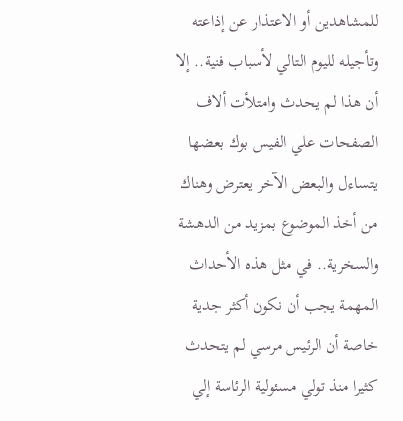للمشاهدين أو الاعتذار عن إذاعته وتأجيله لليوم التالي لأسباب فنية.. إلا أن هذا لم يحدث وامتلأت ألاف الصفحات علي الفيس بوك بعضها يتساءل والبعض الآخر يعترض وهناك من أخذ الموضوع بمزيد من الدهشة والسخرية.. في مثل هذه الأحداث المهمة يجب أن نكون أكثر جدية خاصة أن الرئيس مرسي لم يتحدث كثيرا منذ تولي مسئولية الرئاسة إلي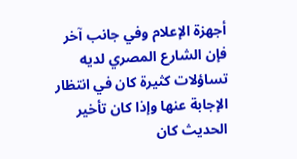أجهزة الإعلام وفي جانب آخر فإن الشارع المصري لديه تساؤلات كثيرة كان في انتظار الإجابة عنها وإذا كان تأخير الحديث كان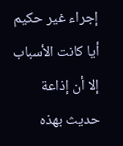إجراء غير حكيم أيا كانت الأسباب إلا أن إذاعة حديث بهذه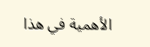الأهمية في هذا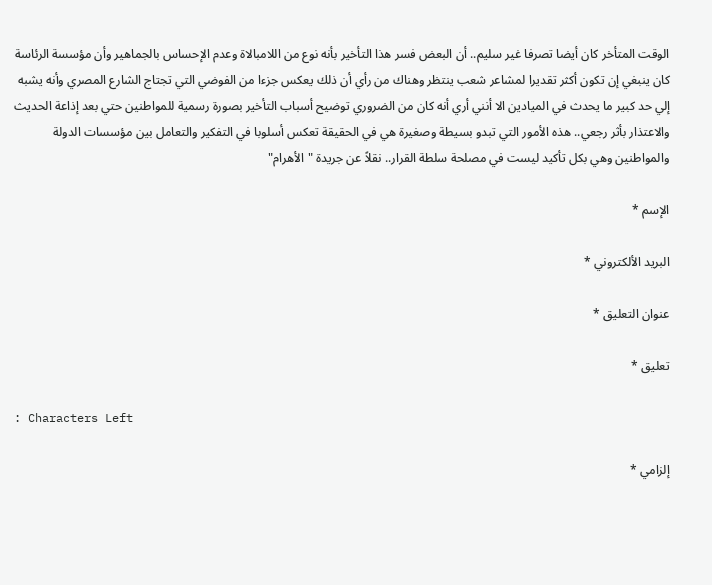الوقت المتأخر كان أيضا تصرفا غير سليم.. أن البعض فسر هذا التأخير بأنه نوع من اللامبالاة وعدم الإحساس بالجماهير وأن مؤسسة الرئاسة كان ينبغي إن تكون أكثر تقديرا لمشاعر شعب ينتظر وهناك من رأي أن ذلك يعكس جزءا من الفوضي التي تجتاج الشارع المصري وأنه يشبه إلي حد كبير ما يحدث في الميادين الا أنني أري أنه كان من الضروري توضيح أسباب التأخير بصورة رسمية للمواطنين حتي بعد إذاعة الحديث والاعتذار بأثر رجعي.. هذه الأمور التي تبدو بسيطة وصغيرة هي في الحقيقة تعكس أسلوبا في التفكير والتعامل بين مؤسسات الدولة والمواطنين وهي بكل تأكيد ليست في مصلحة سلطة القرار.. نقلاً عن جريدة "الأهرام"

الإسم *

البريد الألكتروني *

عنوان التعليق *

تعليق *

: Characters Left

إلزامي *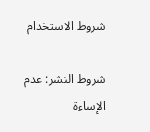شروط الاستخدام

شروط النشر: عدم الإساءة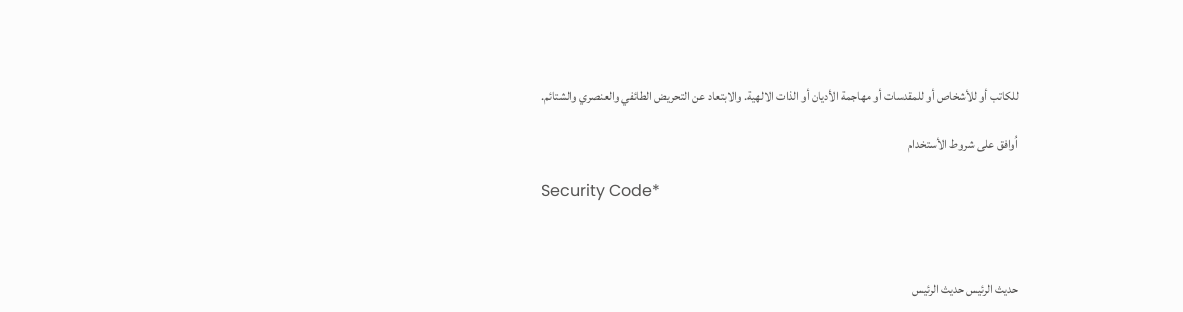للكاتب أو للأشخاص أو للمقدسات أو مهاجمة الأديان أو الذات الالهية. والابتعاد عن التحريض الطائفي والعنصري والشتائم.

اُوافق على شروط الأستخدام

Security Code*



حديث الرئيس حديث الرئيس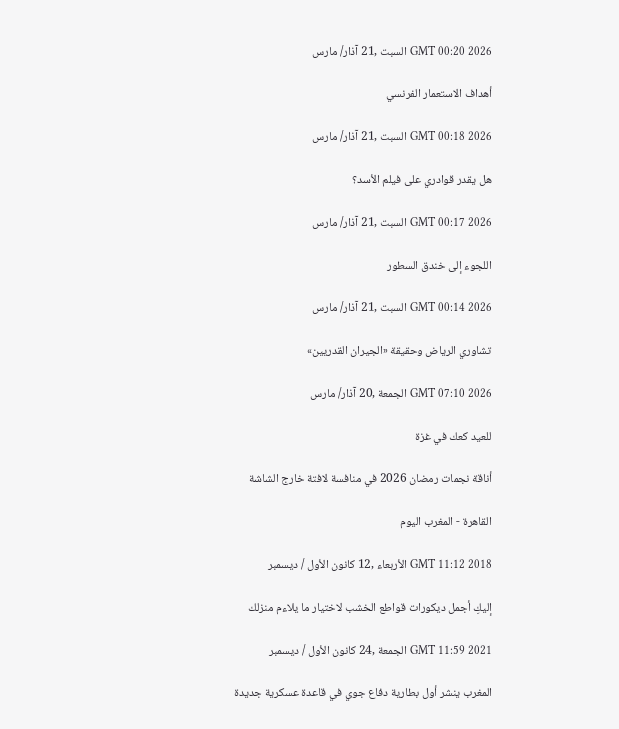GMT 00:20 2026 السبت ,21 آذار/ مارس

أهداف الاستعمار الفرنسي

GMT 00:18 2026 السبت ,21 آذار/ مارس

هل يقدر قوادري على فيلم الأسد؟

GMT 00:17 2026 السبت ,21 آذار/ مارس

اللجوء إلى خندق السطور

GMT 00:14 2026 السبت ,21 آذار/ مارس

تشاوري الرياض وحقيقة «الجيران القدريين»

GMT 07:10 2026 الجمعة ,20 آذار/ مارس

للعيد كعك في غزة

أناقة نجمات رمضان 2026 في منافسة لافتة خارج الشاشة

القاهرة - المغرب اليوم

GMT 11:12 2018 الأربعاء ,12 كانون الأول / ديسمبر

إليكِ أجمل ديكورات قواطع الخشب لاختيار ما يلاءم منزلك

GMT 11:59 2021 الجمعة ,24 كانون الأول / ديسمبر

المغرب ينشر أول بطارية دفاع جوي في قاعدة عسكرية جديدة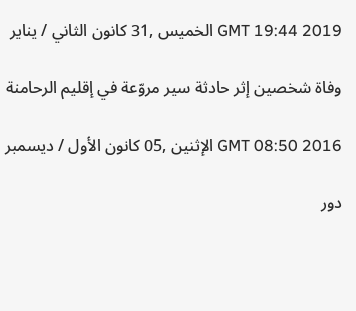GMT 19:44 2019 الخميس ,31 كانون الثاني / يناير

وفاة شخصين إثر حادثة سير مروّعة في إقليم الرحامنة

GMT 08:50 2016 الإثنين ,05 كانون الأول / ديسمبر

دور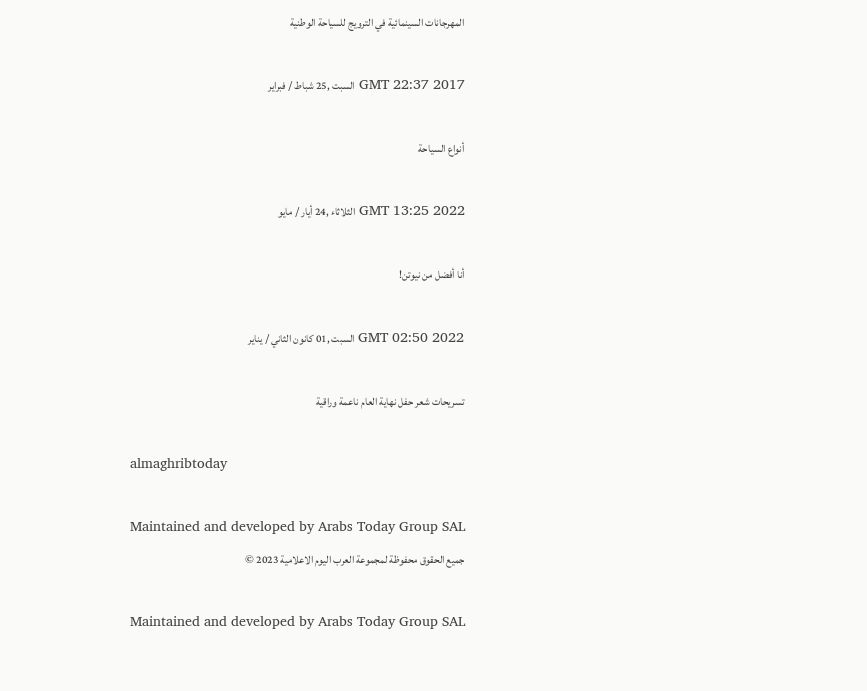المهرجانات السينمائية في الترويج للسياحة الوطنية

GMT 22:37 2017 السبت ,25 شباط / فبراير

أنواع السياحة

GMT 13:25 2022 الثلاثاء ,24 أيار / مايو

أنا أفضل من نيوتن!

GMT 02:50 2022 السبت ,01 كانون الثاني / يناير

تسريحات شعر حفل نهاية العام ناعمة وراقية

almaghribtoday

Maintained and developed by Arabs Today Group SAL
جميع الحقوق محفوظة لمجموعة العرب اليوم الاعلامية 2023 ©

Maintained and developed by Arabs Today Group SAL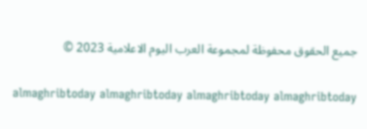جميع الحقوق محفوظة لمجموعة العرب اليوم الاعلامية 2023 ©

almaghribtoday almaghribtoday almaghribtoday almaghribtoday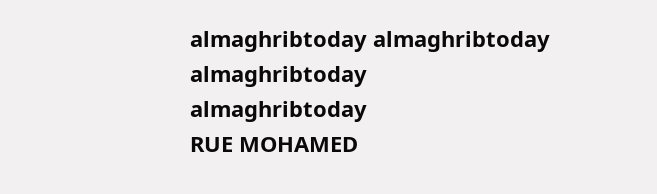almaghribtoday almaghribtoday almaghribtoday
almaghribtoday
RUE MOHAMED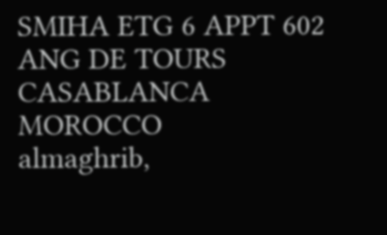SMIHA ETG 6 APPT 602 ANG DE TOURS CASABLANCA MOROCCO
almaghrib,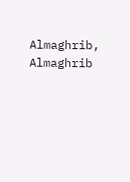Almaghrib, Almaghrib